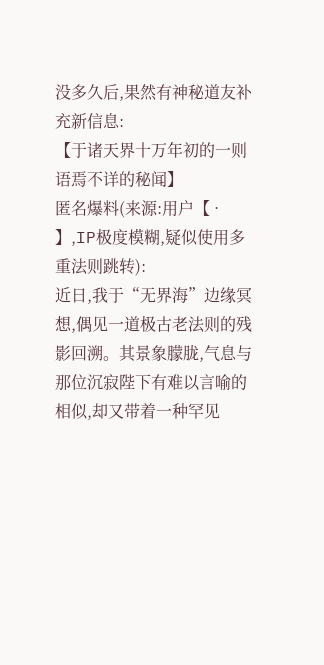没多久后,果然有神秘道友补充新信息:
【于诸天界十万年初的一则语焉不详的秘闻】
匿名爆料(来源:用户【 · 】,IP极度模糊,疑似使用多重法则跳转):
近日,我于“无界海”边缘冥想,偶见一道极古老法则的残影回溯。其景象朦胧,气息与那位沉寂陛下有难以言喻的相似,却又带着一种罕见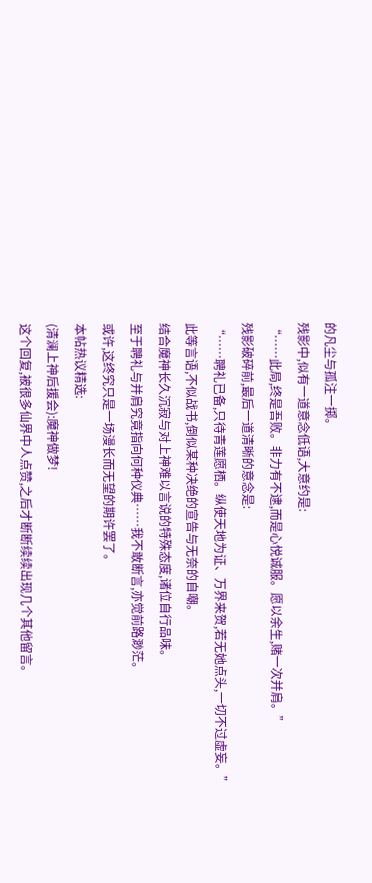的凡尘与孤注一掷。
残影中,似有一道意念低语,大意约是:
“……此局,终是吾败。非力有不逮,而是心悦诚服。愿以余生,赌一次并肩。”
残影破碎前,最后一道清晰的意念是:
“……聘礼已备,只待青莲愿栖。纵使天地为证、万界来贺,若无她点头,一切不过虚妄。”
此等言语,不似战书,倒似某种决绝的宣告与无奈的自嘲。
结合魔神长久沉寂与对上神难以言说的特殊态度,诸位自行品味。
至于聘礼与并肩究竟指向何种仪典……我不敢断言,亦觉前路渺茫。
或许,这终究只是一场漫长而无望的期许罢了。
本帖热议精选:
(清澜上神后援会):魔神做梦!
这个回复,被很多仙界中人点赞,之后才断断续续出现几个其他留言。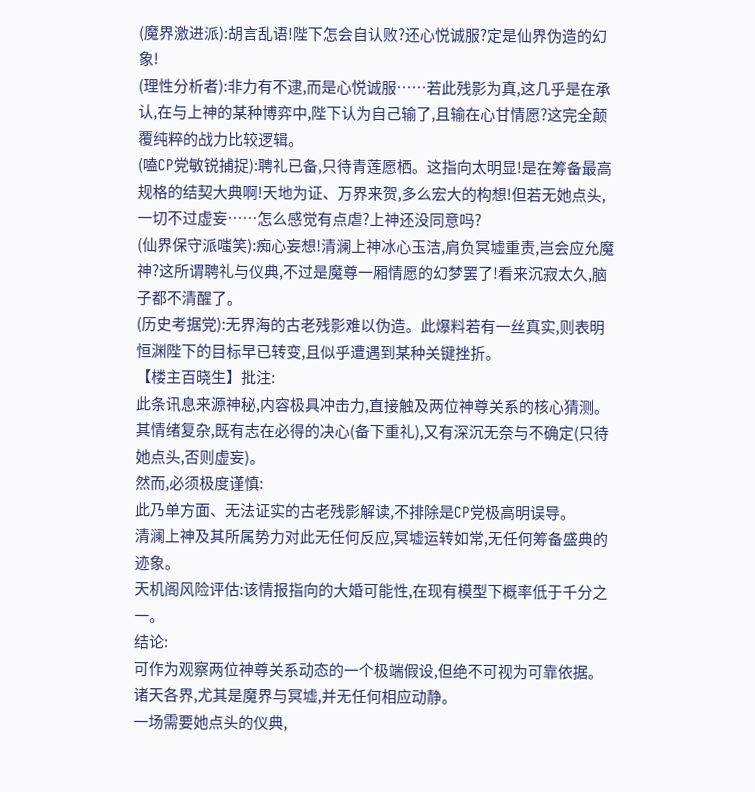(魔界激进派):胡言乱语!陛下怎会自认败?还心悦诚服?定是仙界伪造的幻象!
(理性分析者):非力有不逮,而是心悦诚服……若此残影为真,这几乎是在承认,在与上神的某种博弈中,陛下认为自己输了,且输在心甘情愿?这完全颠覆纯粹的战力比较逻辑。
(嗑CP党敏锐捕捉):聘礼已备,只待青莲愿栖。这指向太明显!是在筹备最高规格的结契大典啊!天地为证、万界来贺,多么宏大的构想!但若无她点头,一切不过虚妄……怎么感觉有点虐?上神还没同意吗?
(仙界保守派嗤笑):痴心妄想!清澜上神冰心玉洁,肩负冥墟重责,岂会应允魔神?这所谓聘礼与仪典,不过是魔尊一厢情愿的幻梦罢了!看来沉寂太久,脑子都不清醒了。
(历史考据党):无界海的古老残影难以伪造。此爆料若有一丝真实,则表明恒渊陛下的目标早已转变,且似乎遭遇到某种关键挫折。
【楼主百晓生】批注:
此条讯息来源神秘,内容极具冲击力,直接触及两位神尊关系的核心猜测。
其情绪复杂,既有志在必得的决心(备下重礼),又有深沉无奈与不确定(只待她点头,否则虚妄)。
然而,必须极度谨慎:
此乃单方面、无法证实的古老残影解读,不排除是CP党极高明误导。
清澜上神及其所属势力对此无任何反应,冥墟运转如常,无任何筹备盛典的迹象。
天机阁风险评估:该情报指向的大婚可能性,在现有模型下概率低于千分之一。
结论:
可作为观察两位神尊关系动态的一个极端假设,但绝不可视为可靠依据。
诸天各界,尤其是魔界与冥墟,并无任何相应动静。
一场需要她点头的仪典,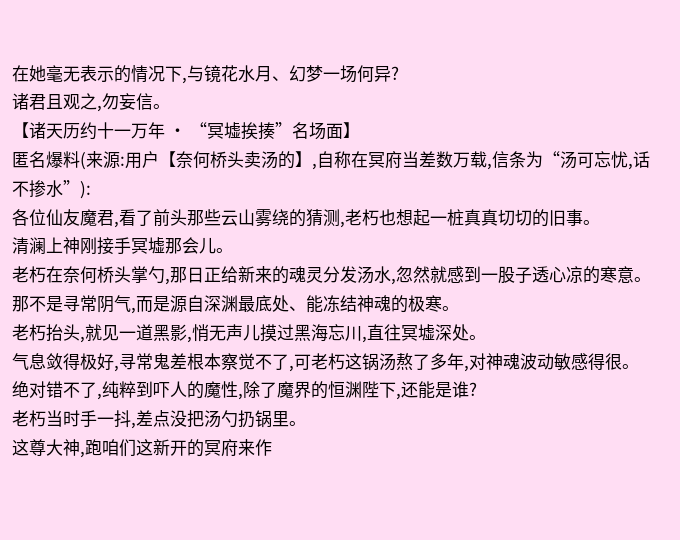在她毫无表示的情况下,与镜花水月、幻梦一场何异?
诸君且观之,勿妄信。
【诸天历约十一万年 · “冥墟挨揍”名场面】
匿名爆料(来源:用户【奈何桥头卖汤的】,自称在冥府当差数万载,信条为“汤可忘忧,话不掺水”):
各位仙友魔君,看了前头那些云山雾绕的猜测,老朽也想起一桩真真切切的旧事。
清澜上神刚接手冥墟那会儿。
老朽在奈何桥头掌勺,那日正给新来的魂灵分发汤水,忽然就感到一股子透心凉的寒意。
那不是寻常阴气,而是源自深渊最底处、能冻结神魂的极寒。
老朽抬头,就见一道黑影,悄无声儿摸过黑海忘川,直往冥墟深处。
气息敛得极好,寻常鬼差根本察觉不了,可老朽这锅汤熬了多年,对神魂波动敏感得很。
绝对错不了,纯粹到吓人的魔性,除了魔界的恒渊陛下,还能是谁?
老朽当时手一抖,差点没把汤勺扔锅里。
这尊大神,跑咱们这新开的冥府来作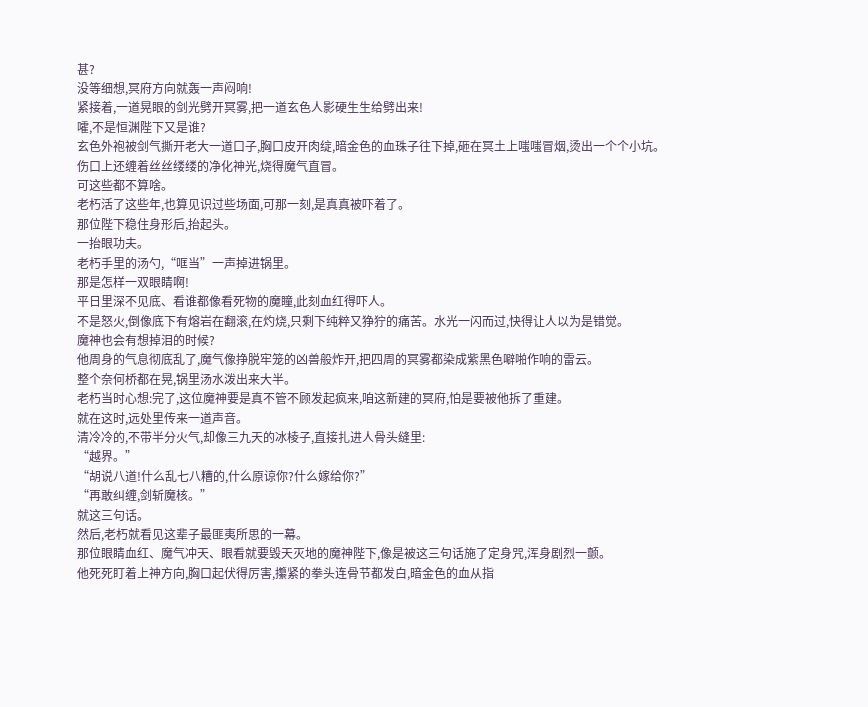甚?
没等细想,冥府方向就轰一声闷响!
紧接着,一道晃眼的剑光劈开冥雾,把一道玄色人影硬生生给劈出来!
嚯,不是恒渊陛下又是谁?
玄色外袍被剑气撕开老大一道口子,胸口皮开肉绽,暗金色的血珠子往下掉,砸在冥土上嗤嗤冒烟,烫出一个个小坑。
伤口上还缠着丝丝缕缕的净化神光,烧得魔气直冒。
可这些都不算啥。
老朽活了这些年,也算见识过些场面,可那一刻,是真真被吓着了。
那位陛下稳住身形后,抬起头。
一抬眼功夫。
老朽手里的汤勺,“哐当”一声掉进锅里。
那是怎样一双眼睛啊!
平日里深不见底、看谁都像看死物的魔瞳,此刻血红得吓人。
不是怒火,倒像底下有熔岩在翻滚,在灼烧,只剩下纯粹又狰狞的痛苦。水光一闪而过,快得让人以为是错觉。
魔神也会有想掉泪的时候?
他周身的气息彻底乱了,魔气像挣脱牢笼的凶兽般炸开,把四周的冥雾都染成紫黑色噼啪作响的雷云。
整个奈何桥都在晃,锅里汤水泼出来大半。
老朽当时心想:完了,这位魔神要是真不管不顾发起疯来,咱这新建的冥府,怕是要被他拆了重建。
就在这时,远处里传来一道声音。
清冷冷的,不带半分火气,却像三九天的冰棱子,直接扎进人骨头缝里:
“越界。”
“胡说八道!什么乱七八糟的,什么原谅你?什么嫁给你?”
“再敢纠缠,剑斩魔核。”
就这三句话。
然后,老朽就看见这辈子最匪夷所思的一幕。
那位眼睛血红、魔气冲天、眼看就要毁天灭地的魔神陛下,像是被这三句话施了定身咒,浑身剧烈一颤。
他死死盯着上神方向,胸口起伏得厉害,攥紧的拳头连骨节都发白,暗金色的血从指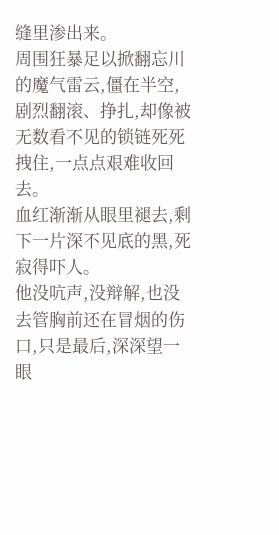缝里渗出来。
周围狂暴足以掀翻忘川的魔气雷云,僵在半空,剧烈翻滚、挣扎,却像被无数看不见的锁链死死拽住,一点点艰难收回去。
血红渐渐从眼里褪去,剩下一片深不见底的黑,死寂得吓人。
他没吭声,没辩解,也没去管胸前还在冒烟的伤口,只是最后,深深望一眼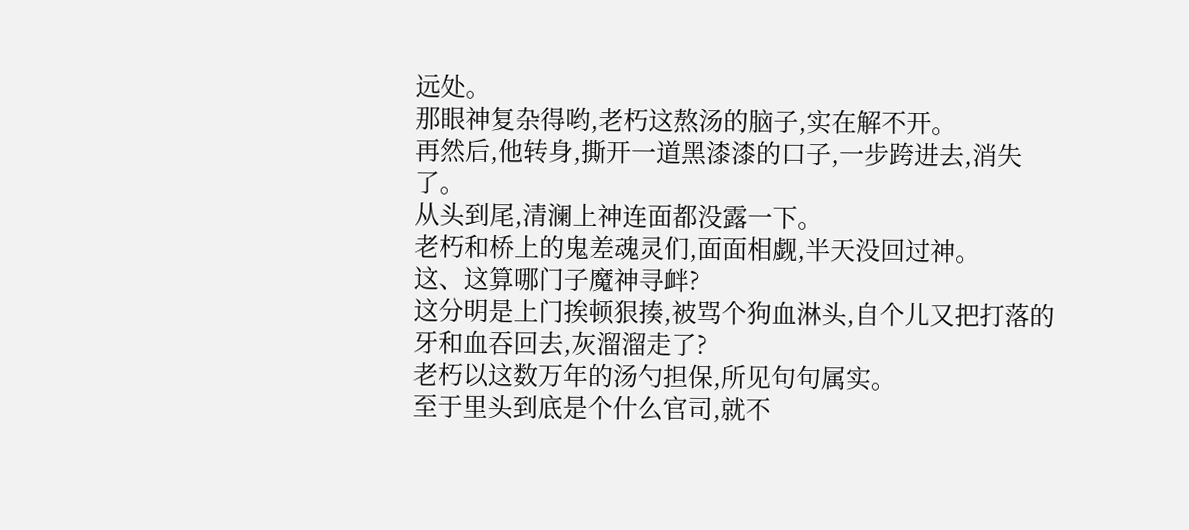远处。
那眼神复杂得哟,老朽这熬汤的脑子,实在解不开。
再然后,他转身,撕开一道黑漆漆的口子,一步跨进去,消失了。
从头到尾,清澜上神连面都没露一下。
老朽和桥上的鬼差魂灵们,面面相觑,半天没回过神。
这、这算哪门子魔神寻衅?
这分明是上门挨顿狠揍,被骂个狗血淋头,自个儿又把打落的牙和血吞回去,灰溜溜走了?
老朽以这数万年的汤勺担保,所见句句属实。
至于里头到底是个什么官司,就不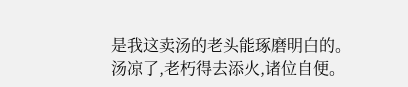是我这卖汤的老头能琢磨明白的。
汤凉了,老朽得去添火,诸位自便。